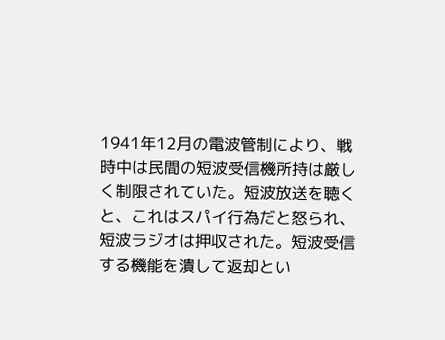1941年12月の電波管制により、戦時中は民間の短波受信機所持は厳しく制限されていた。短波放送を聴くと、これはスパイ行為だと怒られ、短波ラジオは押収された。短波受信する機能を潰して返却とい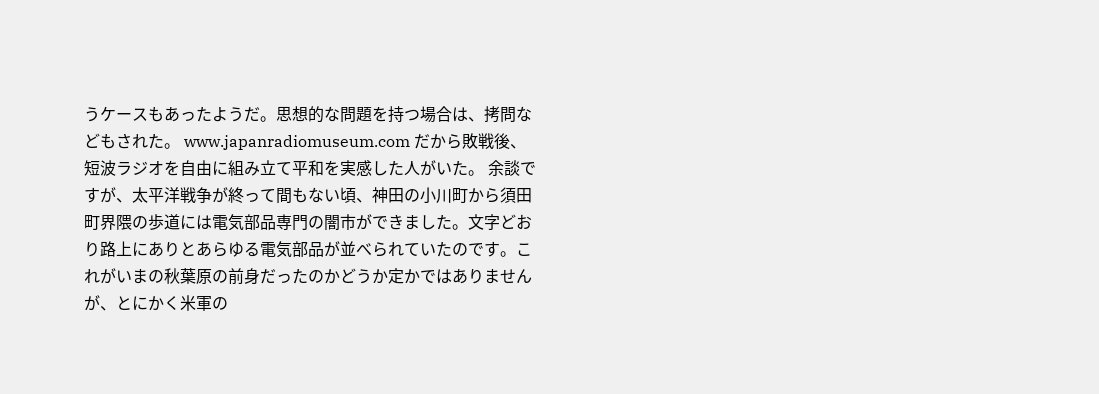うケースもあったようだ。思想的な問題を持つ場合は、拷問などもされた。 www.japanradiomuseum.com だから敗戦後、短波ラジオを自由に組み立て平和を実感した人がいた。 余談ですが、太平洋戦争が終って間もない頃、神田の小川町から須田町界隈の歩道には電気部品専門の闇市ができました。文字どおり路上にありとあらゆる電気部品が並べられていたのです。これがいまの秋葉原の前身だったのかどうか定かではありませんが、とにかく米軍の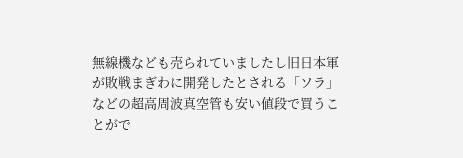無線機なども売られていましたし旧日本軍が敗戦まぎわに開発したとされる「ソラ」などの超高周波真空管も安い値段で買うことがで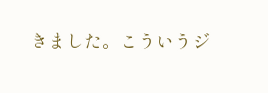きました。こういうジ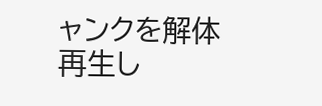ャンクを解体再生し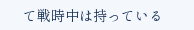て戦時中は持っている